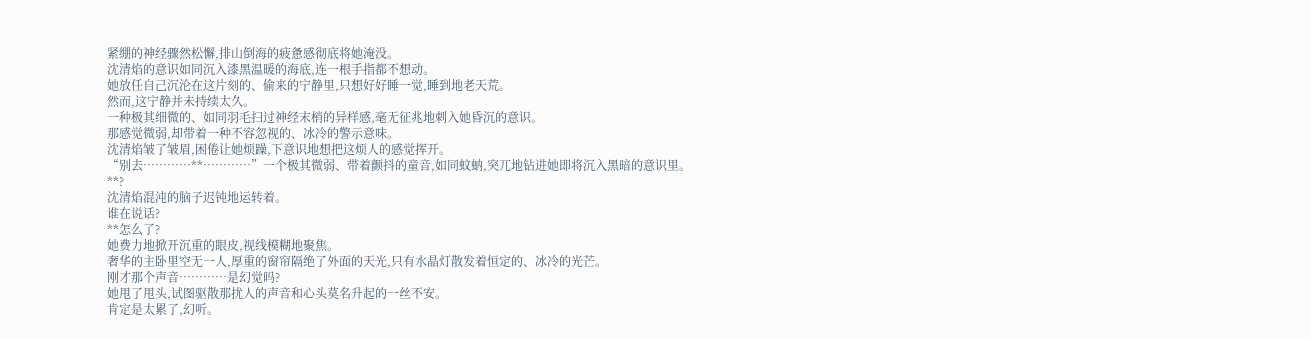紧绷的神经骤然松懈,排山倒海的疲惫感彻底将她淹没。
沈清焰的意识如同沉入漆黑温暖的海底,连一根手指都不想动。
她放任自己沉沦在这片刻的、偷来的宁静里,只想好好睡一觉,睡到地老天荒。
然而,这宁静并未持续太久。
一种极其细微的、如同羽毛扫过神经末梢的异样感,毫无征兆地刺入她昏沉的意识。
那感觉微弱,却带着一种不容忽视的、冰冷的警示意味。
沈清焰皱了皱眉,困倦让她烦躁,下意识地想把这烦人的感觉挥开。
“别去…………**…………”一个极其微弱、带着颤抖的童音,如同蚊蚋,突兀地钻进她即将沉入黑暗的意识里。
**?
沈清焰混沌的脑子迟钝地运转着。
谁在说话?
**怎么了?
她费力地掀开沉重的眼皮,视线模糊地聚焦。
奢华的主卧里空无一人,厚重的窗帘隔绝了外面的天光,只有水晶灯散发着恒定的、冰冷的光芒。
刚才那个声音…………是幻觉吗?
她甩了甩头,试图驱散那扰人的声音和心头莫名升起的一丝不安。
肯定是太累了,幻听。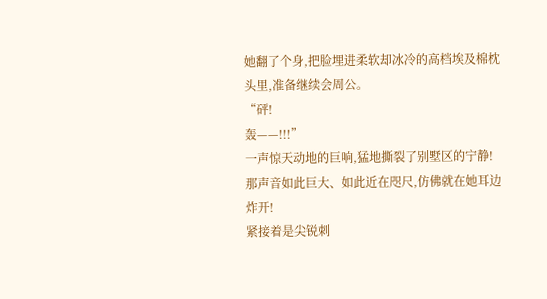她翻了个身,把脸埋进柔软却冰冷的高档埃及棉枕头里,准备继续会周公。
“砰!
轰——!!!”
一声惊天动地的巨响,猛地撕裂了别墅区的宁静!
那声音如此巨大、如此近在咫尺,仿佛就在她耳边炸开!
紧接着是尖锐刺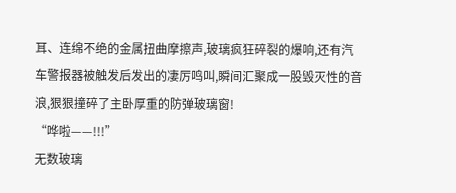耳、连绵不绝的金属扭曲摩擦声,玻璃疯狂碎裂的爆响,还有汽车警报器被触发后发出的凄厉鸣叫,瞬间汇聚成一股毁灭性的音浪,狠狠撞碎了主卧厚重的防弹玻璃窗!
“哗啦——!!!”
无数玻璃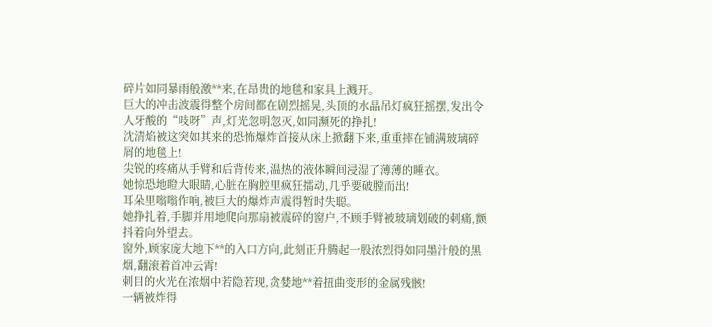碎片如同暴雨般激**来,在昂贵的地毯和家具上溅开。
巨大的冲击波震得整个房间都在剧烈摇晃,头顶的水晶吊灯疯狂摇摆,发出令人牙酸的“吱呀”声,灯光忽明忽灭,如同濒死的挣扎!
沈清焰被这突如其来的恐怖爆炸首接从床上掀翻下来,重重摔在铺满玻璃碎屑的地毯上!
尖锐的疼痛从手臂和后背传来,温热的液体瞬间浸湿了薄薄的睡衣。
她惊恐地瞪大眼睛,心脏在胸腔里疯狂擂动,几乎要破膛而出!
耳朵里嗡嗡作响,被巨大的爆炸声震得暂时失聪。
她挣扎着,手脚并用地爬向那扇被震碎的窗户,不顾手臂被玻璃划破的刺痛,颤抖着向外望去。
窗外,顾家庞大地下**的入口方向,此刻正升腾起一股浓烈得如同墨汁般的黑烟,翻滚着首冲云霄!
刺目的火光在浓烟中若隐若现,贪婪地**着扭曲变形的金属残骸!
一辆被炸得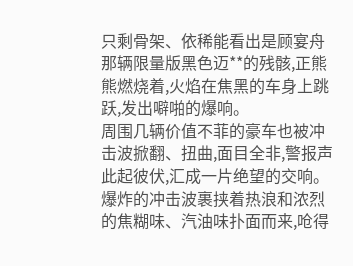只剩骨架、依稀能看出是顾宴舟那辆限量版黑色迈**的残骸,正熊熊燃烧着,火焰在焦黑的车身上跳跃,发出噼啪的爆响。
周围几辆价值不菲的豪车也被冲击波掀翻、扭曲,面目全非,警报声此起彼伏,汇成一片绝望的交响。
爆炸的冲击波裹挟着热浪和浓烈的焦糊味、汽油味扑面而来,呛得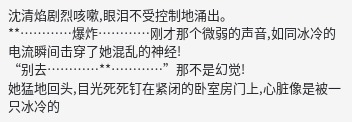沈清焰剧烈咳嗽,眼泪不受控制地涌出。
**…………爆炸…………刚才那个微弱的声音,如同冰冷的电流瞬间击穿了她混乱的神经!
“别去…………**…………”那不是幻觉!
她猛地回头,目光死死钉在紧闭的卧室房门上,心脏像是被一只冰冷的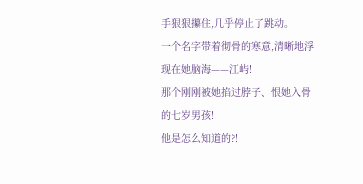手狠狠攥住,几乎停止了跳动。
一个名字带着彻骨的寒意,清晰地浮现在她脑海——江屿!
那个刚刚被她掐过脖子、恨她入骨的七岁男孩!
他是怎么知道的?!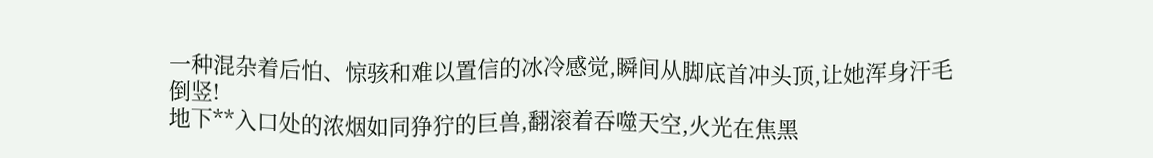一种混杂着后怕、惊骇和难以置信的冰冷感觉,瞬间从脚底首冲头顶,让她浑身汗毛倒竖!
地下**入口处的浓烟如同狰狞的巨兽,翻滚着吞噬天空,火光在焦黑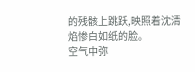的残骸上跳跃,映照着沈清焰惨白如纸的脸。
空气中弥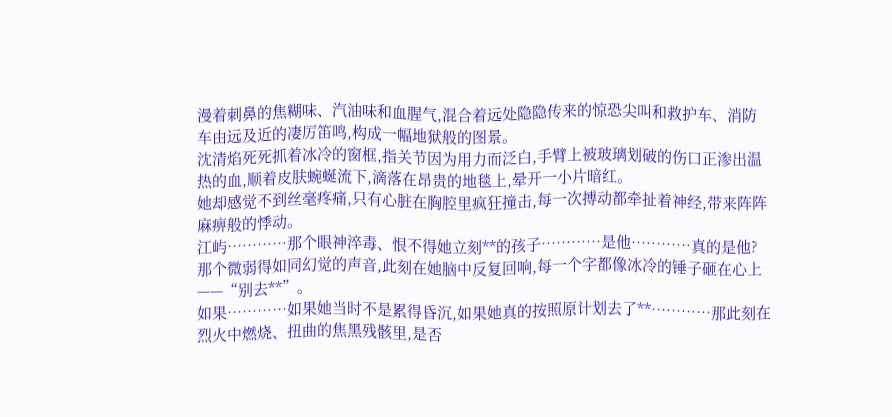漫着刺鼻的焦糊味、汽油味和血腥气,混合着远处隐隐传来的惊恐尖叫和救护车、消防车由远及近的凄厉笛鸣,构成一幅地狱般的图景。
沈清焰死死抓着冰冷的窗框,指关节因为用力而泛白,手臂上被玻璃划破的伤口正渗出温热的血,顺着皮肤蜿蜒流下,滴落在昂贵的地毯上,晕开一小片暗红。
她却感觉不到丝毫疼痛,只有心脏在胸腔里疯狂撞击,每一次搏动都牵扯着神经,带来阵阵麻痹般的悸动。
江屿…………那个眼神淬毒、恨不得她立刻**的孩子…………是他…………真的是他?
那个微弱得如同幻觉的声音,此刻在她脑中反复回响,每一个字都像冰冷的锤子砸在心上——“别去**”。
如果…………如果她当时不是累得昏沉,如果她真的按照原计划去了**…………那此刻在烈火中燃烧、扭曲的焦黑残骸里,是否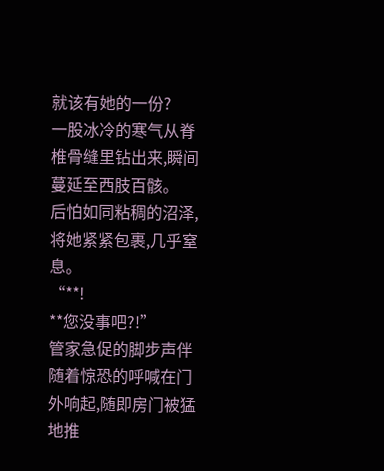就该有她的一份?
一股冰冷的寒气从脊椎骨缝里钻出来,瞬间蔓延至西肢百骸。
后怕如同粘稠的沼泽,将她紧紧包裹,几乎窒息。
“**!
**您没事吧?!”
管家急促的脚步声伴随着惊恐的呼喊在门外响起,随即房门被猛地推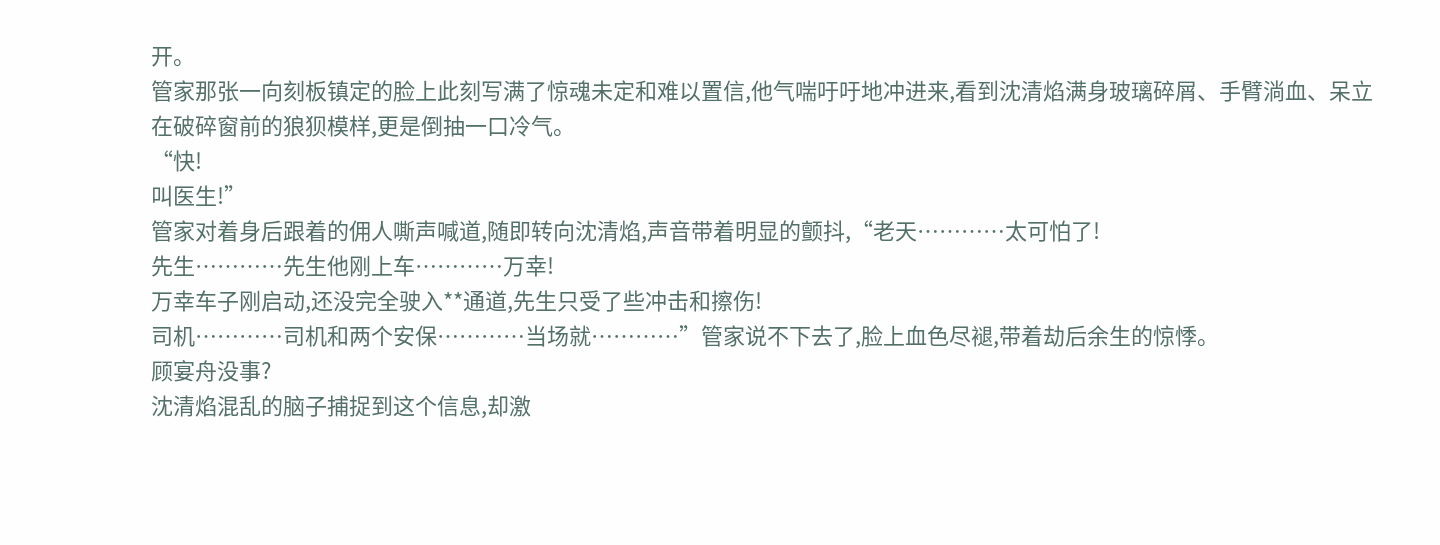开。
管家那张一向刻板镇定的脸上此刻写满了惊魂未定和难以置信,他气喘吁吁地冲进来,看到沈清焰满身玻璃碎屑、手臂淌血、呆立在破碎窗前的狼狈模样,更是倒抽一口冷气。
“快!
叫医生!”
管家对着身后跟着的佣人嘶声喊道,随即转向沈清焰,声音带着明显的颤抖,“老天…………太可怕了!
先生…………先生他刚上车…………万幸!
万幸车子刚启动,还没完全驶入**通道,先生只受了些冲击和擦伤!
司机…………司机和两个安保…………当场就…………”管家说不下去了,脸上血色尽褪,带着劫后余生的惊悸。
顾宴舟没事?
沈清焰混乱的脑子捕捉到这个信息,却激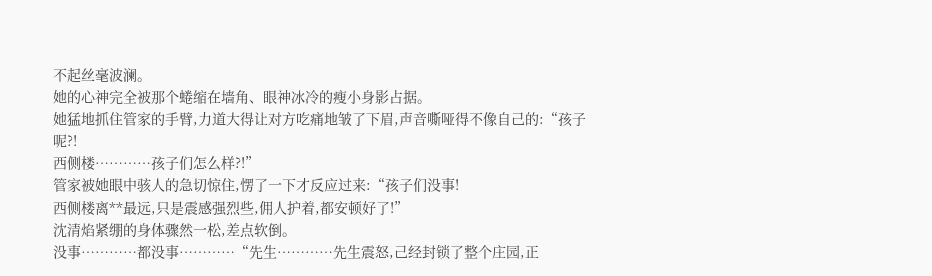不起丝毫波澜。
她的心神完全被那个蜷缩在墙角、眼神冰冷的瘦小身影占据。
她猛地抓住管家的手臂,力道大得让对方吃痛地皱了下眉,声音嘶哑得不像自己的:“孩子呢?!
西侧楼…………孩子们怎么样?!”
管家被她眼中骇人的急切惊住,愣了一下才反应过来:“孩子们没事!
西侧楼离**最远,只是震感强烈些,佣人护着,都安顿好了!”
沈清焰紧绷的身体骤然一松,差点软倒。
没事…………都没事…………“先生…………先生震怒,己经封锁了整个庄园,正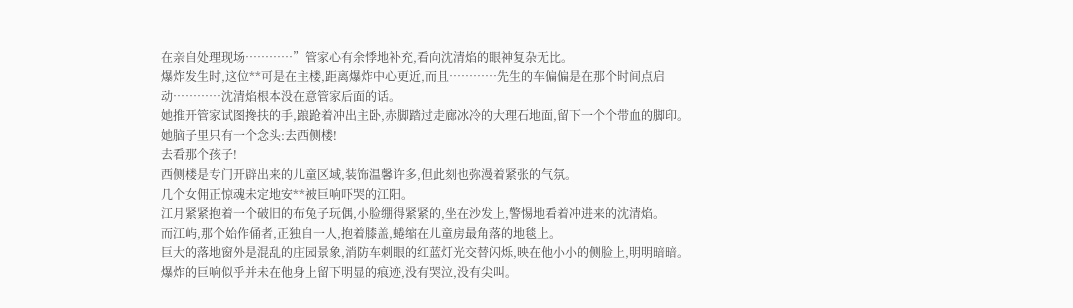在亲自处理现场…………”管家心有余悸地补充,看向沈清焰的眼神复杂无比。
爆炸发生时,这位**可是在主楼,距离爆炸中心更近,而且…………先生的车偏偏是在那个时间点启动…………沈清焰根本没在意管家后面的话。
她推开管家试图搀扶的手,踉跄着冲出主卧,赤脚踏过走廊冰冷的大理石地面,留下一个个带血的脚印。
她脑子里只有一个念头:去西侧楼!
去看那个孩子!
西侧楼是专门开辟出来的儿童区域,装饰温馨许多,但此刻也弥漫着紧张的气氛。
几个女佣正惊魂未定地安**被巨响吓哭的江阳。
江月紧紧抱着一个破旧的布兔子玩偶,小脸绷得紧紧的,坐在沙发上,警惕地看着冲进来的沈清焰。
而江屿,那个始作俑者,正独自一人,抱着膝盖,蜷缩在儿童房最角落的地毯上。
巨大的落地窗外是混乱的庄园景象,消防车刺眼的红蓝灯光交替闪烁,映在他小小的侧脸上,明明暗暗。
爆炸的巨响似乎并未在他身上留下明显的痕迹,没有哭泣,没有尖叫。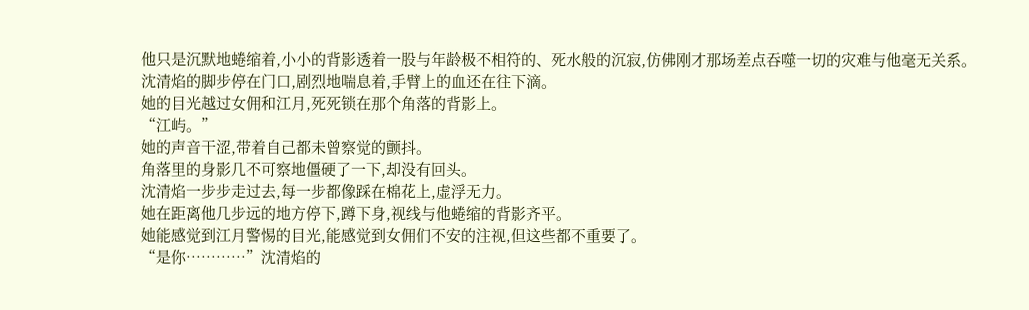他只是沉默地蜷缩着,小小的背影透着一股与年龄极不相符的、死水般的沉寂,仿佛刚才那场差点吞噬一切的灾难与他毫无关系。
沈清焰的脚步停在门口,剧烈地喘息着,手臂上的血还在往下滴。
她的目光越过女佣和江月,死死锁在那个角落的背影上。
“江屿。”
她的声音干涩,带着自己都未曾察觉的颤抖。
角落里的身影几不可察地僵硬了一下,却没有回头。
沈清焰一步步走过去,每一步都像踩在棉花上,虚浮无力。
她在距离他几步远的地方停下,蹲下身,视线与他蜷缩的背影齐平。
她能感觉到江月警惕的目光,能感觉到女佣们不安的注视,但这些都不重要了。
“是你…………”沈清焰的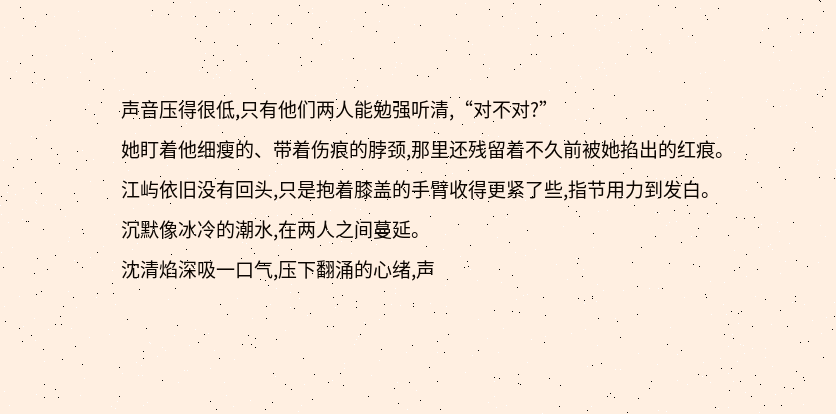声音压得很低,只有他们两人能勉强听清,“对不对?”
她盯着他细瘦的、带着伤痕的脖颈,那里还残留着不久前被她掐出的红痕。
江屿依旧没有回头,只是抱着膝盖的手臂收得更紧了些,指节用力到发白。
沉默像冰冷的潮水,在两人之间蔓延。
沈清焰深吸一口气,压下翻涌的心绪,声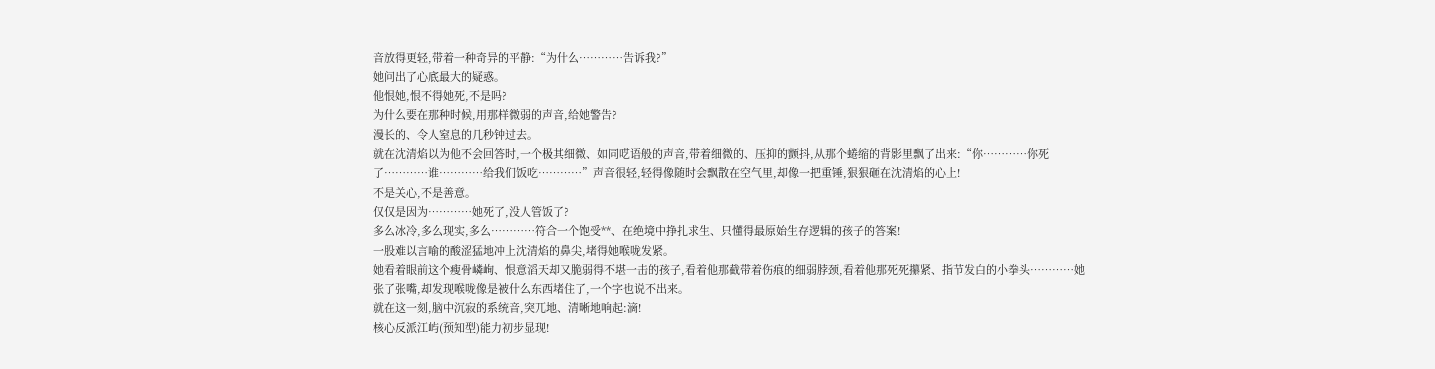音放得更轻,带着一种奇异的平静:“为什么…………告诉我?”
她问出了心底最大的疑惑。
他恨她,恨不得她死,不是吗?
为什么要在那种时候,用那样微弱的声音,给她警告?
漫长的、令人窒息的几秒钟过去。
就在沈清焰以为他不会回答时,一个极其细微、如同呓语般的声音,带着细微的、压抑的颤抖,从那个蜷缩的背影里飘了出来:“你…………你死了…………谁…………给我们饭吃…………”声音很轻,轻得像随时会飘散在空气里,却像一把重锤,狠狠砸在沈清焰的心上!
不是关心,不是善意。
仅仅是因为…………她死了,没人管饭了?
多么冰冷,多么现实,多么…………符合一个饱受**、在绝境中挣扎求生、只懂得最原始生存逻辑的孩子的答案!
一股难以言喻的酸涩猛地冲上沈清焰的鼻尖,堵得她喉咙发紧。
她看着眼前这个瘦骨嶙峋、恨意滔天却又脆弱得不堪一击的孩子,看着他那截带着伤痕的细弱脖颈,看着他那死死攥紧、指节发白的小拳头…………她张了张嘴,却发现喉咙像是被什么东西堵住了,一个字也说不出来。
就在这一刻,脑中沉寂的系统音,突兀地、清晰地响起:滴!
核心反派江屿(预知型)能力初步显现!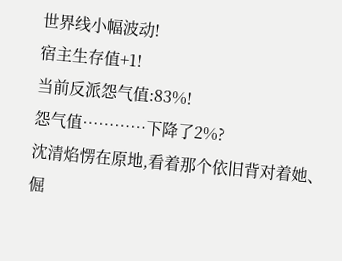世界线小幅波动!
宿主生存值+1!
当前反派怨气值:83%!
怨气值…………下降了2%?
沈清焰愣在原地,看着那个依旧背对着她、倔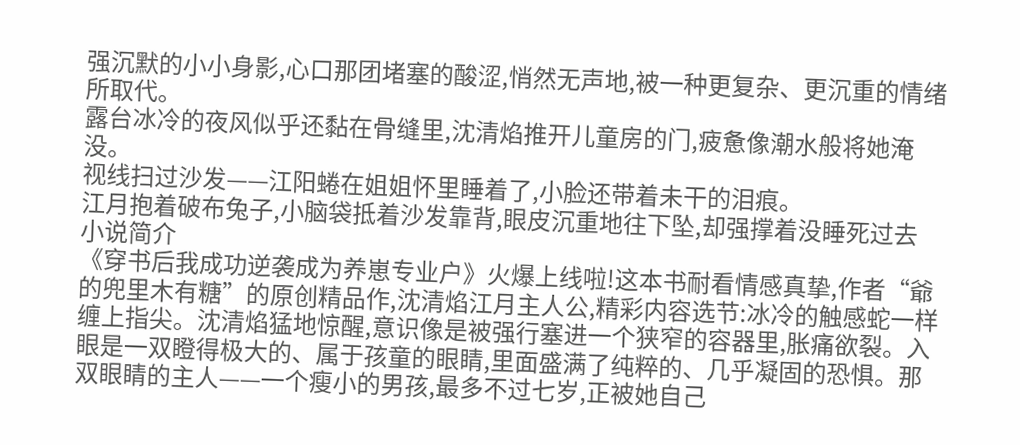强沉默的小小身影,心口那团堵塞的酸涩,悄然无声地,被一种更复杂、更沉重的情绪所取代。
露台冰冷的夜风似乎还黏在骨缝里,沈清焰推开儿童房的门,疲惫像潮水般将她淹没。
视线扫过沙发——江阳蜷在姐姐怀里睡着了,小脸还带着未干的泪痕。
江月抱着破布兔子,小脑袋抵着沙发靠背,眼皮沉重地往下坠,却强撑着没睡死过去
小说简介
《穿书后我成功逆袭成为养崽专业户》火爆上线啦!这本书耐看情感真挚,作者“爺的兜里木有糖”的原创精品作,沈清焰江月主人公,精彩内容选节:冰冷的触感蛇一样缠上指尖。沈清焰猛地惊醒,意识像是被强行塞进一个狭窄的容器里,胀痛欲裂。入眼是一双瞪得极大的、属于孩童的眼睛,里面盛满了纯粹的、几乎凝固的恐惧。那双眼睛的主人——一个瘦小的男孩,最多不过七岁,正被她自己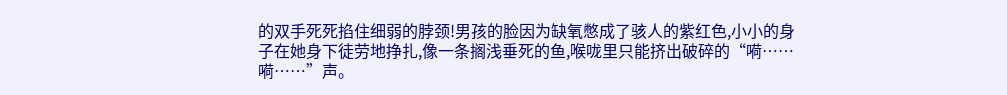的双手死死掐住细弱的脖颈!男孩的脸因为缺氧憋成了骇人的紫红色,小小的身子在她身下徒劳地挣扎,像一条搁浅垂死的鱼,喉咙里只能挤出破碎的“嗬……嗬……”声。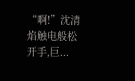“啊!”沈清焰触电般松开手,巨...